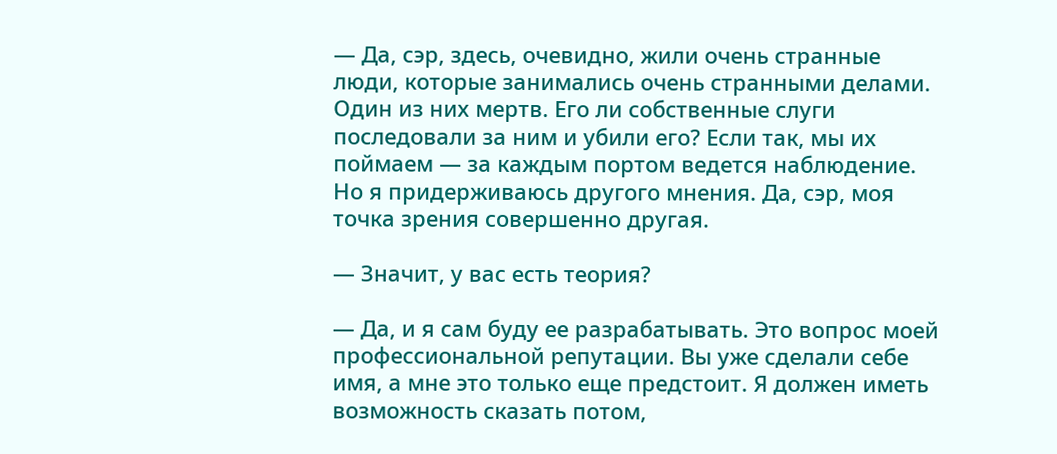— Да, сэр, здесь, очевидно, жили очень странные люди, которые занимались очень странными делами. Один из них мертв. Его ли собственные слуги последовали за ним и убили его? Если так, мы их поймаем — за каждым портом ведется наблюдение. Но я придерживаюсь другого мнения. Да, сэр, моя точка зрения совершенно другая.

— Значит, у вас есть теория?

— Да, и я сам буду ее разрабатывать. Это вопрос моей профессиональной репутации. Вы уже сделали себе имя, а мне это только еще предстоит. Я должен иметь возможность сказать потом,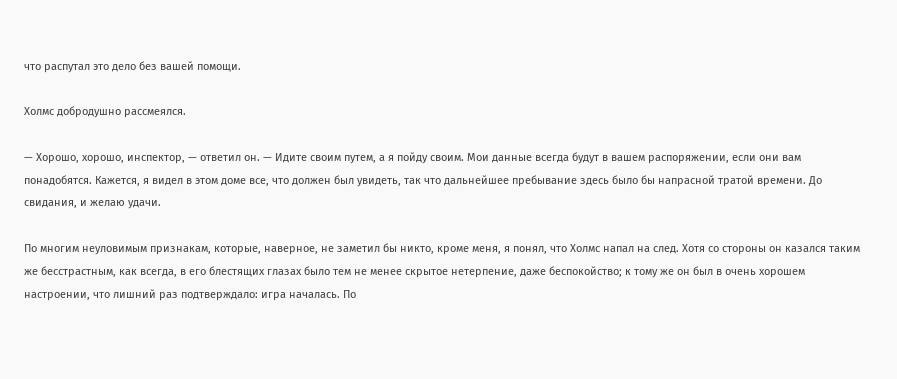что распутал это дело без вашей помощи.

Холмс добродушно рассмеялся.

— Хорошо, хорошо, инспектор, — ответил он. — Идите своим путем, а я пойду своим. Мои данные всегда будут в вашем распоряжении, если они вам понадобятся. Кажется, я видел в этом доме все, что должен был увидеть, так что дальнейшее пребывание здесь было бы напрасной тратой времени. До свидания, и желаю удачи.

По многим неуловимым признакам, которые, наверное, не заметил бы никто, кроме меня, я понял, что Холмс напал на след. Хотя со стороны он казался таким же бесстрастным, как всегда, в его блестящих глазах было тем не менее скрытое нетерпение, даже беспокойство; к тому же он был в очень хорошем настроении, что лишний раз подтверждало: игра началась. По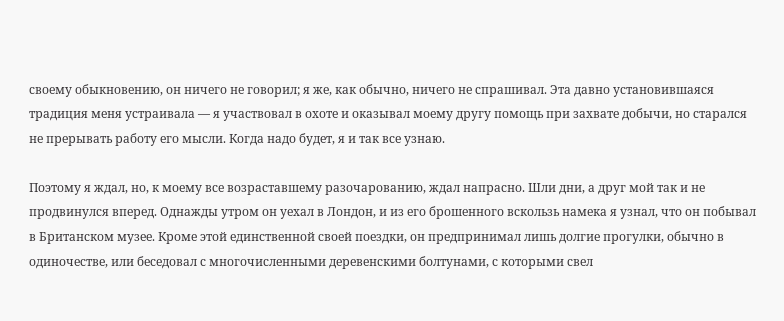своему обыкновению, он ничего не говорил; я же, как обычно, ничего не спрашивал. Эта давно установившаяся традиция меня устраивала — я участвовал в охоте и оказывал моему другу помощь при захвате добычи, но старался не прерывать работу его мысли. Когда надо будет, я и так все узнаю.

Поэтому я ждал, но, к моему все возраставшему разочарованию, ждал напрасно. Шли дни, а друг мой так и не продвинулся вперед. Однажды утром он уехал в Лондон, и из его брошенного вскользь намека я узнал, что он побывал в Британском музее. Кроме этой единственной своей поездки, он предпринимал лишь долгие прогулки, обычно в одиночестве, или беседовал с многочисленными деревенскими болтунами, с которыми свел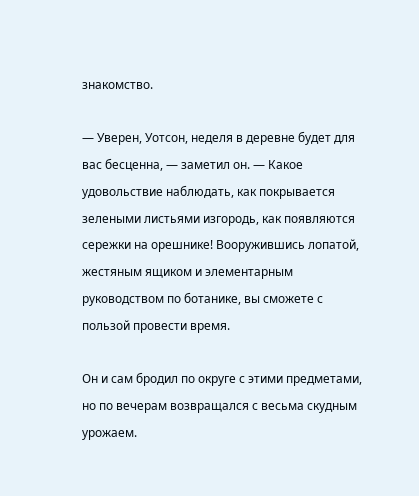знакомство.

— Уверен, Уотсон, неделя в деревне будет для вас бесценна, — заметил он. — Какое удовольствие наблюдать, как покрывается зелеными листьями изгородь, как появляются сережки на орешнике! Вооружившись лопатой, жестяным ящиком и элементарным руководством по ботанике, вы сможете с пользой провести время.

Он и сам бродил по округе с этими предметами, но по вечерам возвращался с весьма скудным урожаем.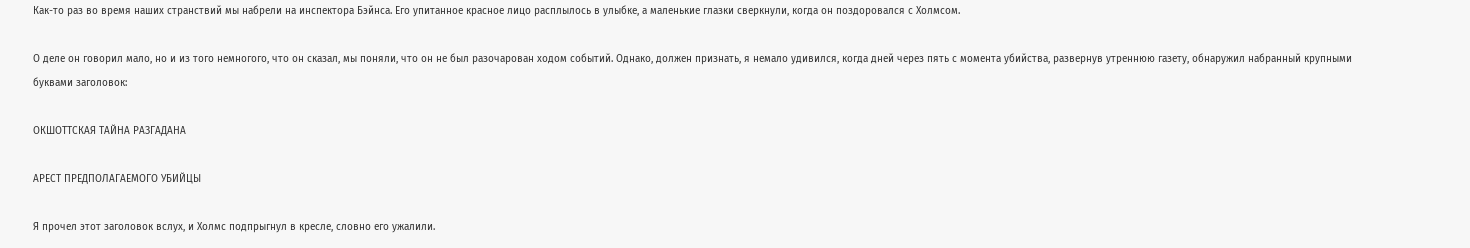Как-то раз во время наших странствий мы набрели на инспектора Бэйнса. Его упитанное красное лицо расплылось в улыбке, а маленькие глазки сверкнули, когда он поздоровался с Холмсом.

О деле он говорил мало, но и из того немногого, что он сказал, мы поняли, что он не был разочарован ходом событий. Однако, должен признать, я немало удивился, когда дней через пять с момента убийства, развернув утреннюю газету, обнаружил набранный крупными буквами заголовок:

ОКШОТТСКАЯ ТАЙНА РАЗГАДАНА

АРЕСТ ПРЕДПОЛАГАЕМОГО УБИЙЦЫ

Я прочел этот заголовок вслух, и Холмс подпрыгнул в кресле, словно его ужалили.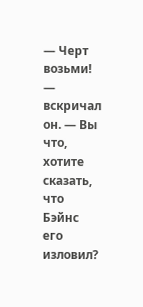— Черт возьми! — вскричал он. — Вы что, хотите сказать, что Бэйнс его изловил?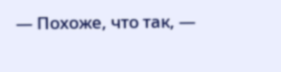— Похоже, что так, —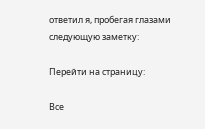ответил я, пробегая глазами следующую заметку:

Перейти на страницу:

Все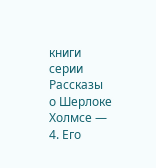книги серии Рассказы о Шерлоке Холмсе — 4. Его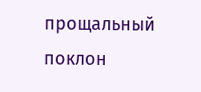прощальный поклон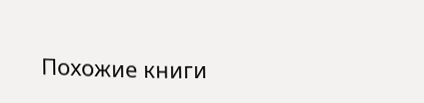Похожие книги